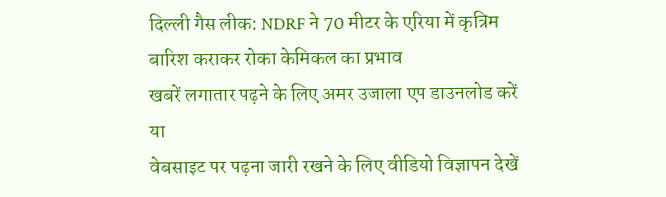दिल्ली गैस लीक: NDRF ने 70 मीटर के एरिया में कृत्रिम बारिश कराकर रोका केमिकल का प्रभाव
खबरें लगातार पढ़ने के लिए अमर उजाला एप डाउनलोड करें
या
वेबसाइट पर पढ़ना जारी रखने के लिए वीडियो विज्ञापन देखें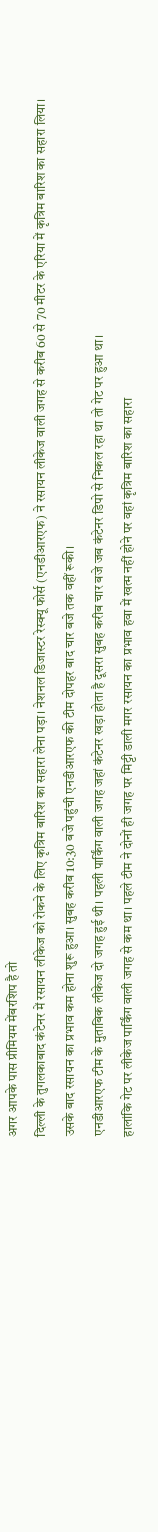अगर आपके पास प्रीमियम मेंबरशिप है तो
दिल्ली के तुगलकाबाद कंटेनर में रसायन लीकेज को रोकने के लिए कृत्रिम बारिश का सहारा लेना पड़ा। नेशनल डिजास्टर रेस्क्यू फोर्स (एनडीआरएफ) ने रसायन लीकेज वाली जगह से करीब 60 से 70 मीटर के एरिया में कृत्रिम बारिश का सहारा लिया।
उसके बाद रसायन का प्रभाव कम होना शुरू हुआ। सुबह करीब 10:30 बजे पहुंची एनडीआरएफ की टीम दोपहर बाद चार बजे तक वहीं रूकी।
एनडीआरएफ टीम के मुताबिक लीकेज दो जगह हुई थी। पहली पार्किंग वाली जगह जहां कंटेनर खड़ा होता है दूसरा सुबह करीब चार बजे जब कंटेनर डिपो से निकल रहा था तो गेट पर हुआ था।
हालांकि गेट पर लीकेज पार्किंग वाली जगह से कम था। पहले टीम ने दोनों ही जगह पर मिट्टी डाली मगर रसायन का प्रभाव हवा में खत्म नहीं होने पर वहां कृत्रिम बारिश का सहारा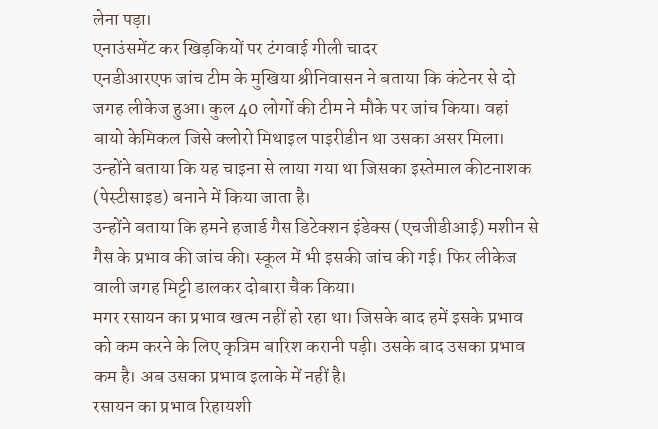लेना पड़ा।
एनाउंसमेंट कर खिड़कियों पर टंगवाई गीली चादर
एनडीआरएफ जांच टीम के मुखिया श्रीनिवासन ने बताया कि कंटेनर से दो जगह लीकेज हुआ। कुल 40 लोगों की टीम ने मौके पर जांच किया। वहां बायो केमिकल जिसे क्लोरो मिथाइल पाइरीडीन था उसका असर मिला। उन्होंने बताया कि यह चाइना से लाया गया था जिसका इस्तेमाल कीटनाशक (पेस्टीसाइड) बनाने में किया जाता है।
उन्होंने बताया कि हमने हजार्ड गैस डिटेक्शन इंडेक्स (एचजीडीआई) मशीन से गैस के प्रभाव की जांच की। स्कूल में भी इसकी जांच की गई। फिर लीकेज वाली जगह मिट्टी डालकर दोबारा चैक किया।
मगर रसायन का प्रभाव खत्म नहीं हो रहा था। जिसके बाद हमें इसके प्रभाव को कम करने के लिए कृत्रिम बारिश करानी पड़ी। उसके बाद उसका प्रभाव कम है। अब उसका प्रभाव इलाके में नहीं है।
रसायन का प्रभाव रिहायशी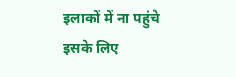इलाकों में ना पहुंचे इसके लिए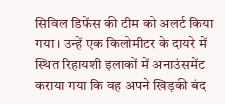सिविल डिफेंस की टीम को अलर्ट किया गया। उन्हें एक किलोमीटर के दायरे में स्थित रिहायशी इलाकों में अनाउंसमेंट कराया गया कि वह अपने खिड़की बंद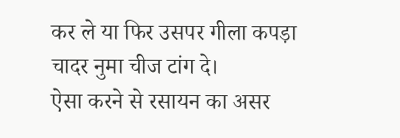कर ले या फिर उसपर गीला कपड़ा चादर नुमा चीज टांग दे।
ऐसा करने से रसायन का असर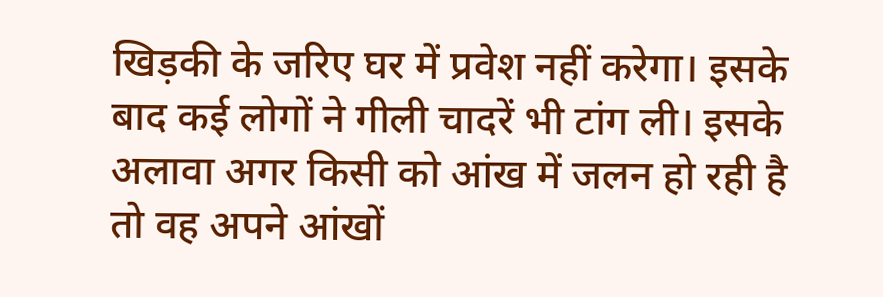खिड़की के जरिए घर में प्रवेश नहीं करेगा। इसके बाद कई लोगों ने गीली चादरें भी टांग ली। इसके अलावा अगर किसी को आंख में जलन हो रही है तो वह अपने आंखों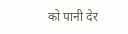को पानी देर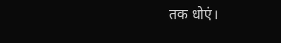तक धोएं।